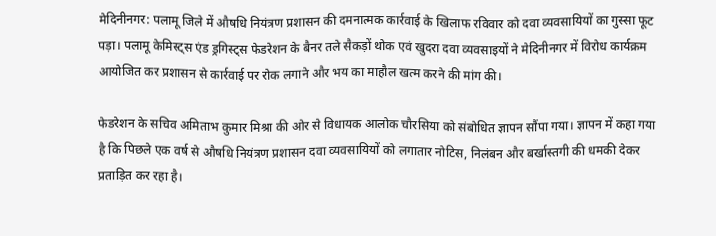मेदिनीनगर: पलामू जिले में औषधि नियंत्रण प्रशासन की दमनात्मक कार्रवाई के खिलाफ रविवार को दवा व्यवसायियों का गुस्सा फूट पड़ा। पलामू केमिस्ट्स एंड ड्रगिस्ट्स फेडरेशन के बैनर तले सैकड़ों थोक एवं खुदरा दवा व्यवसाइयों ने मेदिनीनगर में विरोध कार्यक्रम आयोजित कर प्रशासन से कार्रवाई पर रोक लगाने और भय का माहौल खत्म करने की मांग की।

फेडरेशन के सचिव अमिताभ कुमार मिश्रा की ओर से विधायक आलोक चौरसिया को संबोधित ज्ञापन सौंपा गया। ज्ञापन में कहा गया है कि पिछले एक वर्ष से औषधि नियंत्रण प्रशासन दवा व्यवसायियों को लगातार नोटिस, निलंबन और बर्खास्तगी की धमकी देकर प्रताड़ित कर रहा है।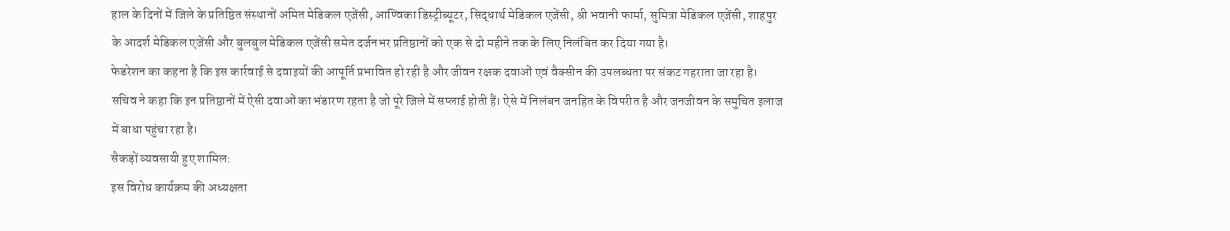हाल के दिनों में जिले के प्रतिष्ठित संस्थानों अमित मेडिकल एजेंसी, आण्विका डिस्ट्रीब्यूटर, सिद्धार्थ मेडिकल एजेंसी, श्री भवानी फार्मा, सुमित्रा मेडिकल एजेंसी, शाहपुर के आदर्श मेडिकल एजेंसी और बुलबुल मेडिकल एजेंसी समेत दर्जनभर प्रतिष्ठानों को एक से दो महीने तक के लिए निलंबित कर दिया गया है।
फेडरेशन का कहना है कि इस कार्रवाई से दवाइयों की आपूर्ति प्रभावित हो रही है और जीवन रक्षक दवाओं एवं वैक्सीन की उपलब्धता पर संकट गहराता जा रहा है। सचिव ने कहा कि इन प्रतिष्ठानों में ऐसी दवाओं का भंडारण रहता है जो पूरे जिले में सप्लाई होती हैं। ऐसे में निलंबन जनहित के विपरीत है और जनजीवन के समुचित इलाज में बाधा पहुंचा रहा है।
सैकड़ों व्यवसायी हुए शामिल:
इस विरोध कार्यक्रम की अध्यक्षता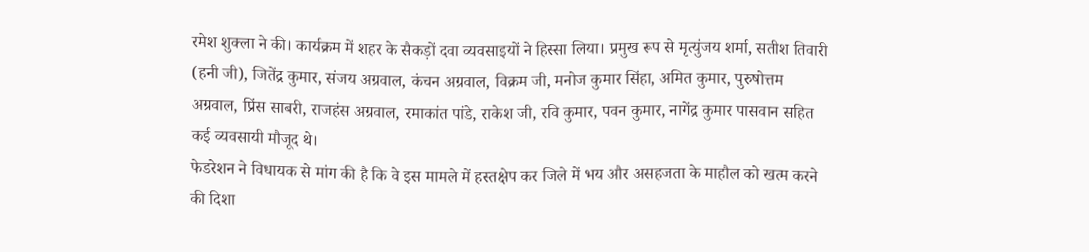रमेश शुक्ला ने की। कार्यक्रम में शहर के सैकड़ों दवा व्यवसाइयों ने हिस्सा लिया। प्रमुख रूप से मृत्युंजय शर्मा, सतीश तिवारी (हनी जी), जितेंद्र कुमार, संजय अग्रवाल, कंचन अग्रवाल, विक्रम जी, मनोज कुमार सिंहा, अमित कुमार, पुरुषोत्तम अग्रवाल, प्रिंस साबरी, राजहंस अग्रवाल, रमाकांत पांडे, राकेश जी, रवि कुमार, पवन कुमार, नागेंद्र कुमार पासवान सहित कई व्यवसायी मौजूद थे।
फेडरेशन ने विधायक से मांग की है कि वे इस मामले में हस्तक्षेप कर जिले में भय और असहजता के माहौल को खत्म करने की दिशा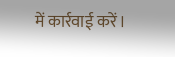में कार्रवाई करें।